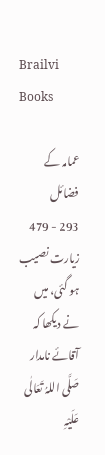Brailvi Books

عمامہ کے فضائل
293 - 479
زیارت نصیب ہو گئی، میں نے دیکھا کہ آقائے نامدار صَلَّی اللہُ تَعَالٰی عَلَیْہِ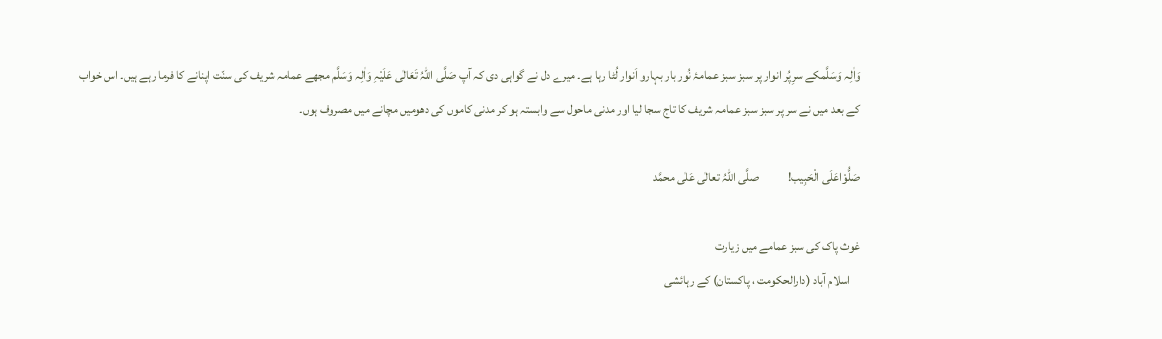وَاٰلِہ وَسَلَّمکے سرِپُر انوار پر سبز سبز عمامۂ نُور بار بہارو اَنوار لُٹا رہا ہے۔ میرے دل نے گواہی دی کہ آپ صَلَّی اللہُ تَعَالٰی عَلَیْہِ وَاٰلِہ وَسَلَّم مجھے عمامہ شریف کی سنّت اپنانے کا فرما رہے ہیں۔ اس خواب کے بعد میں نے سر پر سبز سبز عمامہ شریف کا تاج سجا لیا اور مدنی ماحول سے وابستہ ہو کر مدنی کاموں کی دھومیں مچانے میں مصروف ہوں۔

صَلُّوْاعَلَی الْحَبِیب!            صلَّی اللہُ تعالٰی عَلٰی محمَّد

غوث پاک کی سبز عمامے میں زیارت
    اسلام آباد (دارالحکومت ، پاکستان) کے رہائشی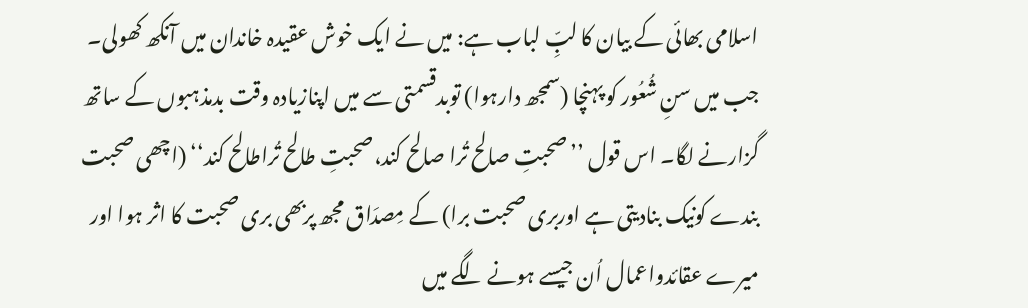اسلامی بھائی کے بیان کا لبِّ لباب ہے: میں نے ایک خوش عقیدہ خاندان میں آنکھ کھولی۔ جب میں سنِ شُعُور کو پہنچا (سمجھ دارہوا) توبدقسمتی سے میں اپنازیادہ وقت بدمذہبوں کے ساتھ گزارنے لگا۔ اس قول ’’صحبتِ صالح تُرا صالح کند،صحبتِ طالح تُراطالح کند‘‘ (اچھی صحبت بندے کونیک بنادیتی ہے اوربری صحبت برا) کے مِصدَاق مجھ پربھی بری صحبت کا اثر ہوا اور میرے عقائدواعمال اُن جیسے ہونے لگے میں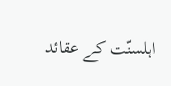اہلسنّت کے عقائد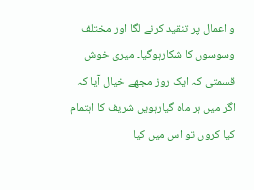و اعمال پر تنقید کرنے لگا اور مختلف وسوسوں کا شکارہوگیا۔ میری خوش قسمتی کہ ایک روز مجھے خیال آیا کہ اگر میں ہر ماہ گیارہویں شریف کا اہتمام کیا کروں تو اس میں کیا